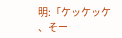明:「ケッケッケ 、そー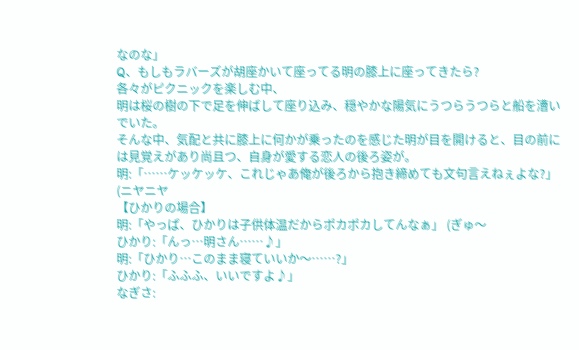なのな」
Q、もしもラバーズが胡座かいて座ってる明の膝上に座ってきたら?
各々がピクニックを楽しむ中、
明は桜の樹の下で足を伸ばして座り込み、穏やかな陽気にうつらうつらと船を漕いでいた。
そんな中、気配と共に膝上に何かが乗ったのを感じた明が目を開けると、目の前には見覚えがあり尚且つ、自身が愛する恋人の後ろ姿が。
明:「……ケッケッケ、これじゃあ俺が後ろから抱き締めても文句言えねぇよな?」 (ニヤニヤ
【ひかりの場合】
明:「やっぱ、ひかりは子供体温だからポカポカしてんなぁ」 (ぎゅ〜
ひかり:「んっ…明さん……♪」
明:「ひかり…このまま寝ていいか〜……?」
ひかり:「ふふふ、いいですよ♪」
なぎさ: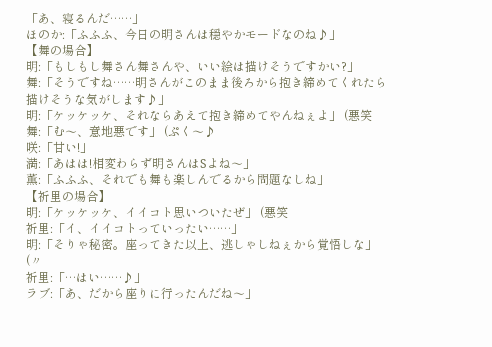「あ、寝るんだ……」
ほのか:「ふふふ、今日の明さんは穏やかモードなのね♪」
【舞の場合】
明:「もしもし舞さん舞さんや、いい絵は描けそうですかい?」
舞:「そうですね……明さんがこのまま後ろから抱き締めてくれたら描けそうな気がします♪」
明:「ケッケッケ、それならあえて抱き締めてやんねぇよ」 (悪笑
舞:「む〜、意地悪です」 (ぷく〜♪
咲:「甘い!」
満:「あはは!相変わらず明さんはSよね〜」
薫:「ふふふ、それでも舞も楽しんでるから問題なしね」
【祈里の場合】
明:「ケッケッケ、イイコト思いついたぜ」 (悪笑
祈里:「イ、イイコトっていったい……」
明:「そりゃ秘密。座ってきた以上、逃しゃしねぇから覚悟しな」 (〃
祈里:「…はい……♪」
ラブ:「あ、だから座りに行ったんだね〜」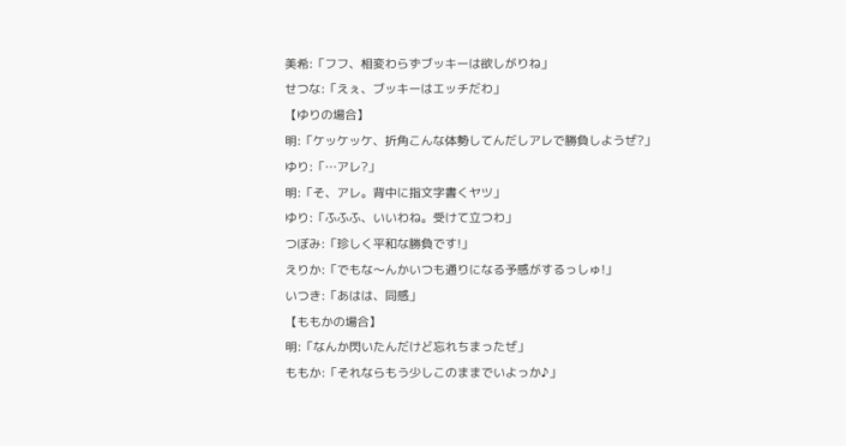美希:「フフ、相変わらずブッキーは欲しがりね」
せつな:「えぇ、ブッキーはエッチだわ」
【ゆりの場合】
明:「ケッケッケ、折角こんな体勢してんだしアレで勝負しようぜ?」
ゆり:「…アレ?」
明:「そ、アレ。背中に指文字書くヤツ」
ゆり:「ふふふ、いいわね。受けて立つわ」
つぼみ:「珍しく平和な勝負です!」
えりか:「でもな〜んかいつも通りになる予感がするっしゅ!」
いつき:「あはは、同感」
【ももかの場合】
明:「なんか閃いたんだけど忘れちまったぜ」
ももか:「それならもう少しこのままでいよっか♪」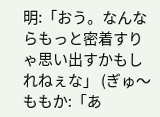明:「おう。なんならもっと密着すりゃ思い出すかもしれねぇな」 (ぎゅ〜
ももか:「あ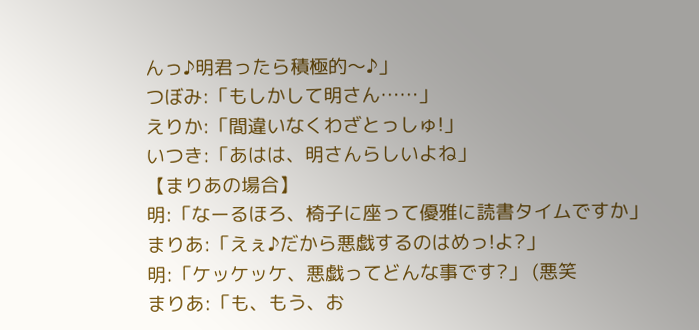んっ♪明君ったら積極的〜♪」
つぼみ:「もしかして明さん……」
えりか:「間違いなくわざとっしゅ!」
いつき:「あはは、明さんらしいよね」
【まりあの場合】
明:「なーるほろ、椅子に座って優雅に読書タイムですか」
まりあ:「えぇ♪だから悪戯するのはめっ!よ?」
明:「ケッケッケ、悪戯ってどんな事です?」 (悪笑
まりあ:「も、もう、お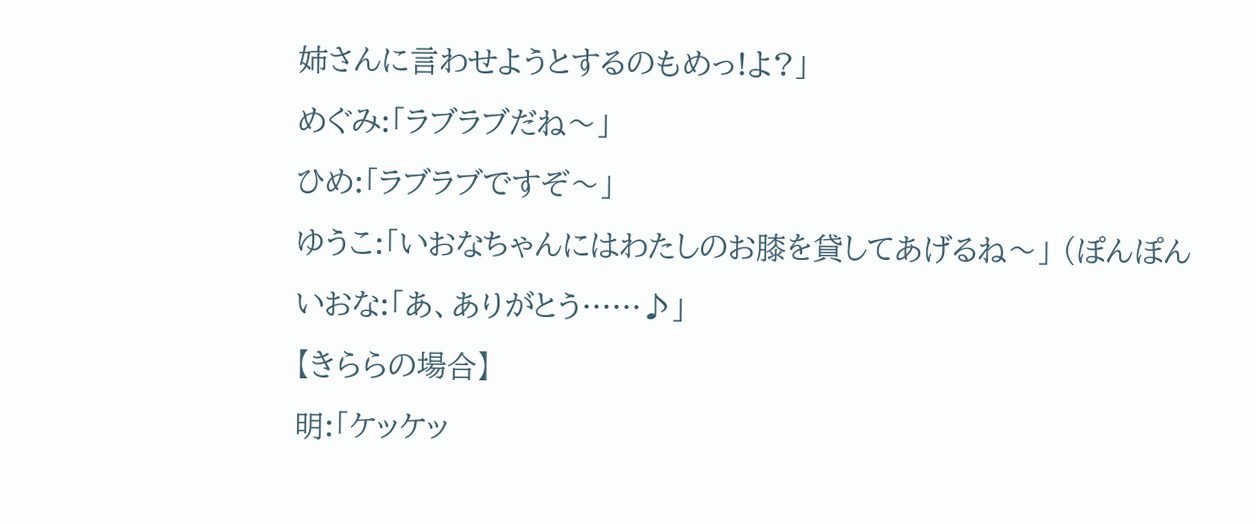姉さんに言わせようとするのもめっ!よ?」
めぐみ:「ラブラブだね〜」
ひめ:「ラブラブですぞ〜」
ゆうこ:「いおなちゃんにはわたしのお膝を貸してあげるね〜」 (ぽんぽん
いおな:「あ、ありがとう……♪」
【きららの場合】
明:「ケッケッ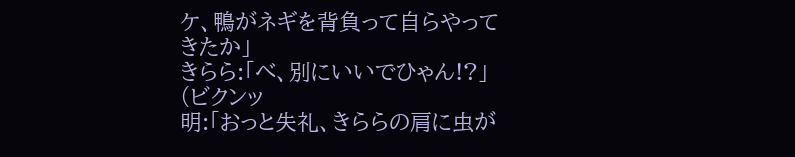ケ、鴨がネギを背負って自らやってきたか」
きらら:「べ、別にいいでひゃん!?」 (ビクンッ
明:「おっと失礼、きららの肩に虫が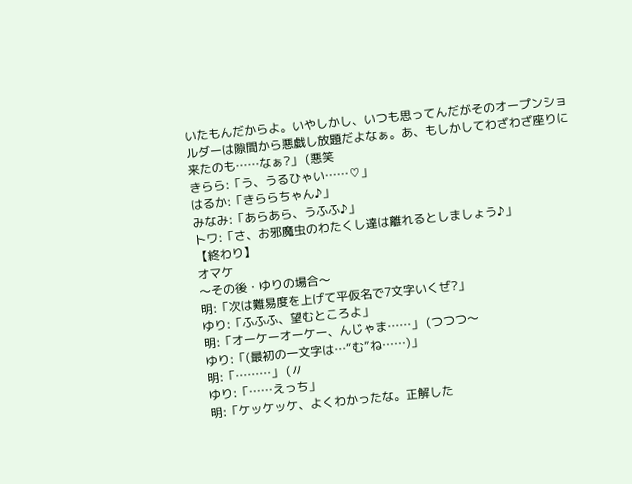いたもんだからよ。いやしかし、いつも思ってんだがそのオープンショルダーは隙間から悪戯し放題だよなぁ。あ、もしかしてわざわざ座りに来たのも……なぁ?」 (悪笑
きらら:「う、うるひゃい……♡」
はるか:「きららちゃん♪」
みなみ:「あらあら、うふふ♪」
トワ:「さ、お邪魔虫のわたくし達は離れるとしましょう♪」
【終わり】
オマケ
〜その後・ゆりの場合〜
明:「次は難易度を上げて平仮名で7文字いくぜ?」
ゆり:「ふふふ、望むところよ」
明:「オーケーオーケー、んじゃま……」 (つつつ〜
ゆり:「(最初の一文字は…“む”ね……)」
明:「………」 (〃
ゆり:「……えっち」
明:「ケッケッケ、よくわかったな。正解した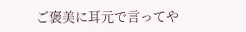ご褒美に耳元で言ってや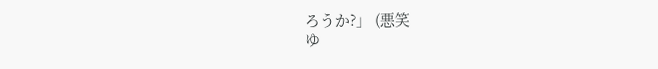ろうか?」 (悪笑
ゆ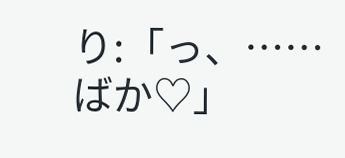り:「っ、……ばか♡」